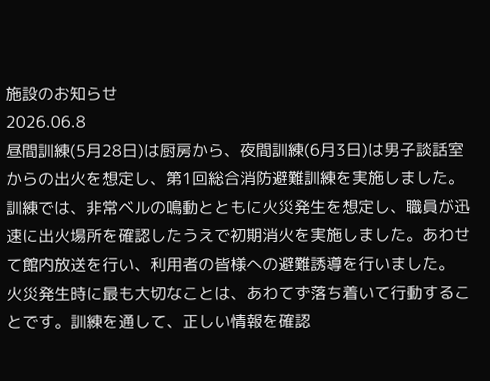施設のお知らせ
2026.06.8
昼間訓練(5月28日)は厨房から、夜間訓練(6月3日)は男子談話室からの出火を想定し、第1回総合消防避難訓練を実施しました。
訓練では、非常ベルの鳴動とともに火災発生を想定し、職員が迅速に出火場所を確認したうえで初期消火を実施しました。あわせて館内放送を行い、利用者の皆様への避難誘導を行いました。
火災発生時に最も大切なことは、あわてず落ち着いて行動することです。訓練を通して、正しい情報を確認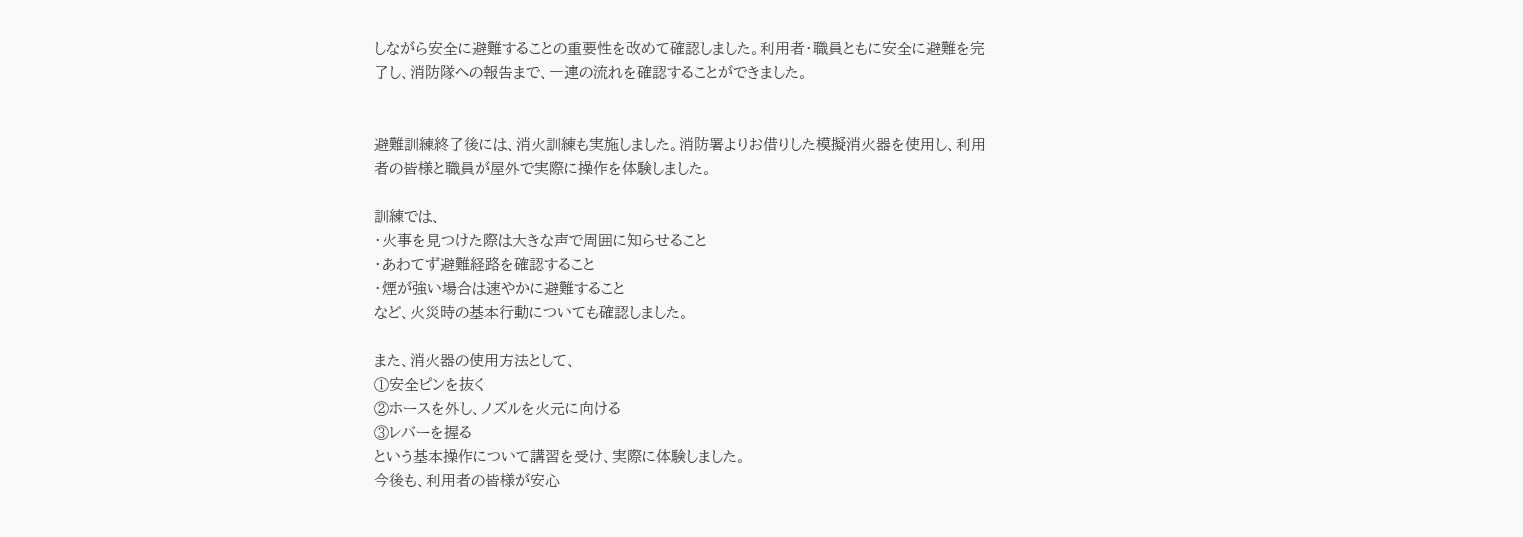しながら安全に避難することの重要性を改めて確認しました。利用者・職員ともに安全に避難を完了し、消防隊への報告まで、一連の流れを確認することができました。


避難訓練終了後には、消火訓練も実施しました。消防署よりお借りした模擬消火器を使用し、利用者の皆様と職員が屋外で実際に操作を体験しました。

訓練では、
・火事を見つけた際は大きな声で周囲に知らせること
・あわてず避難経路を確認すること
・煙が強い場合は速やかに避難すること
など、火災時の基本行動についても確認しました。

また、消火器の使用方法として、
①安全ピンを抜く
②ホースを外し、ノズルを火元に向ける
③レバーを握る
という基本操作について講習を受け、実際に体験しました。
今後も、利用者の皆様が安心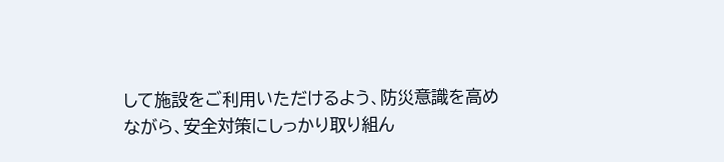して施設をご利用いただけるよう、防災意識を高めながら、安全対策にしっかり取り組ん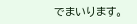でまいります。